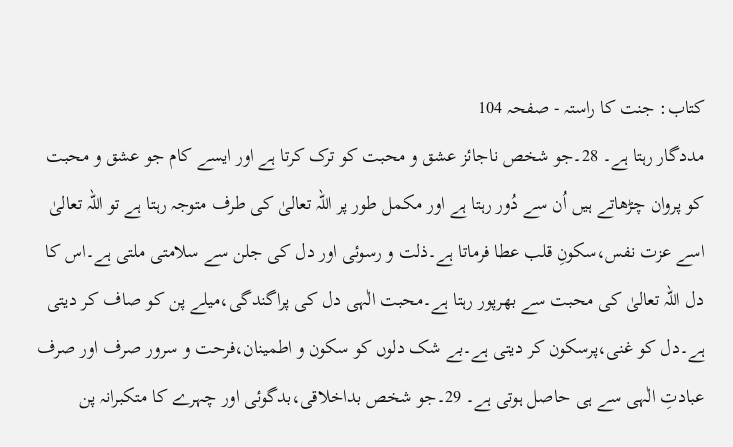کتاب: جنت کا راستہ - صفحہ 104
مددگار رہتا ہے۔ 28۔جو شخص ناجائز عشق و محبت کو ترک کرتا ہے اور ایسے کام جو عشق و محبت کو پروان چڑھاتے ہیں اُن سے دُور رہتا ہے اور مکمل طور پر اللہ تعالیٰ کی طرف متوجہ رہتا ہے تو اللہ تعالیٰ اسے عزت نفس،سکونِ قلب عطا فرماتا ہے۔ذلت و رسوئی اور دل کی جلن سے سلامتی ملتی ہے۔اس کا دل اللہ تعالیٰ کی محبت سے بھرپور رہتا ہے۔محبت الٰہی دل کی پراگندگی،میلے پن کو صاف کر دیتی ہے۔دل کو غنی،پرسکون کر دیتی ہے۔بے شک دلوں کو سکون و اطمینان،فرحت و سرور صرف اور صرف عبادتِ الٰہی سے ہی حاصل ہوتی ہے۔ 29۔جو شخص بداخلاقی،بدگوئی اور چہرے کا متکبرانہ پن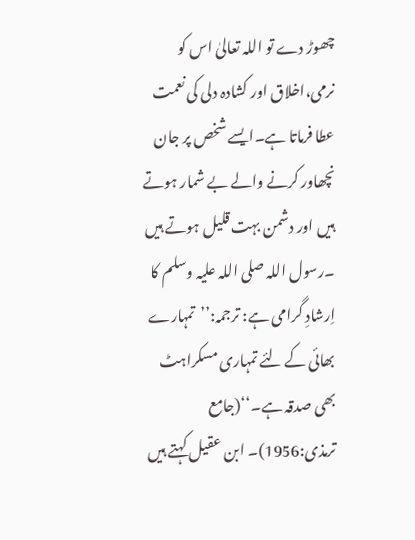چھوڑ دے تو اللہ تعالیٰ اس کو نرمی،اخلاق اور کشادہ دلی کی نعمت عطا فرماتا ہے۔ایسے شخص پر جان نچھاور کرنے والے بے شمار ہوتے ہیں اور دشمن بہت قلیل ہوتے ہیں ۔رسول اللہ صلی اللہ علیہ وسلم کا اِرشادِ گرامی ہے: ترجمہ:’’تمہارے بھائی کے لئے تمہاری مسکراہٹ بھی صدقہ ہے۔‘‘(جامع ترمذی:1956)۔ ابن عقیل کہتے ہیں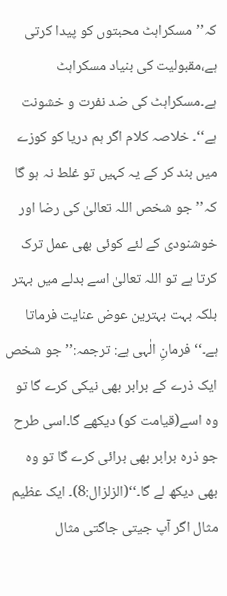کہ’’مسکراہٹ محبتوں کو پیدا کرتی ہے،مقبولیت کی بنیاد مسکراہٹ ہے۔مسکراہٹ کی ضد نفرت و خشونت ہے‘‘۔ خلاصہ کلام اگر ہم دریا کو کوزے میں بند کر کے یہ کہیں تو غلط نہ ہو گا کہ’’جو شخص اللہ تعالیٰ کی رضا اور خوشنودی کے لئے کوئی بھی عمل ترک کرتا ہے تو اللہ تعالیٰ اسے بدلے میں بہتر بلکہ بہت بہترین عوض عنایت فرماتا ہے۔‘‘فرمانِ الٰہی ہے: ترجمہ:’’جو شخص ایک ذرے کے برابر بھی نیکی کرے گا تو وہ اسے(قیامت کو) دیکھے گا۔اسی طرح جو ذرہ برابر بھی برائی کرے گا تو وہ بھی دیکھ لے گا۔‘‘(الزلزال:8)۔ ایک عظیم مثال اگر آپ جیتی جاگتی مثال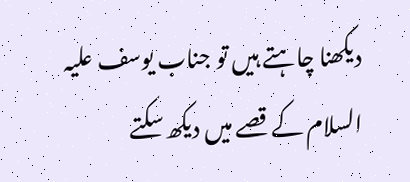دیکھنا چاہتے ہیں تو جناب یوسف علیہ السلام کے قصے میں دیکھ سکتے